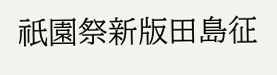祇園祭新版田島征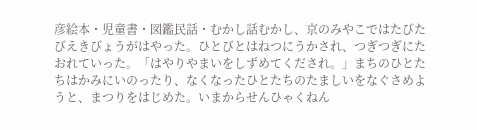彦絵本・児童書・図鑑民話・むかし話むかし、京のみやこではたびたびえきびょうがはやった。ひとびとはねつにうかされ、つぎつぎにたおれていった。「はやりやまいをしずめてくだされ。」まちのひとたちはかみにいのったり、なくなったひとたちのたましいをなぐさめようと、まつりをはじめた。いまからせんひゃくねん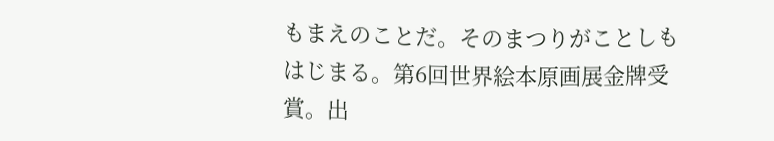もまえのことだ。そのまつりがことしもはじまる。第6回世界絵本原画展金牌受賞。出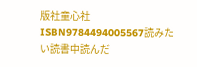版社童心社ISBN9784494005567読みたい読書中読んだ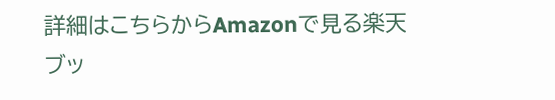詳細はこちらからAmazonで見る楽天ブッ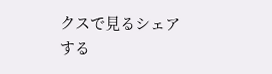クスで見るシェアする